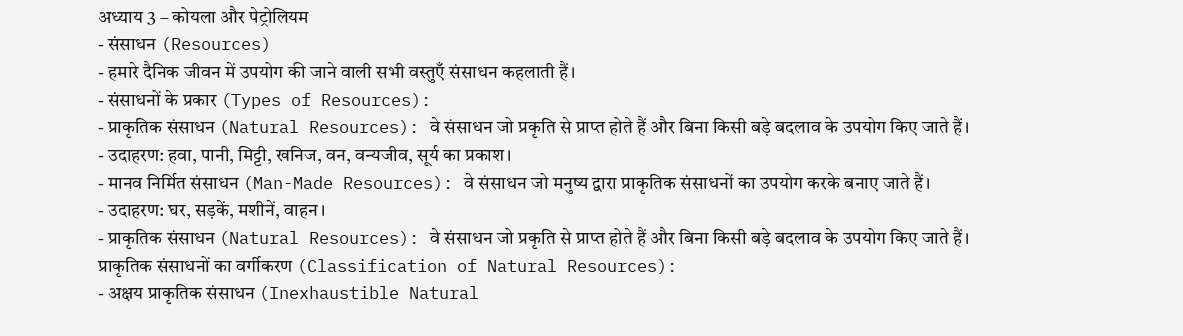अध्याय 3 – कोयला और पेट्रोलियम
- संसाधन (Resources)
- हमारे दैनिक जीवन में उपयोग की जाने वाली सभी वस्तुएँ संसाधन कहलाती हैं।
- संसाधनों के प्रकार (Types of Resources):
- प्राकृतिक संसाधन (Natural Resources): वे संसाधन जो प्रकृति से प्राप्त होते हैं और बिना किसी बड़े बदलाव के उपयोग किए जाते हैं।
- उदाहरण: हवा, पानी, मिट्टी, खनिज, वन, वन्यजीव, सूर्य का प्रकाश।
- मानव निर्मित संसाधन (Man-Made Resources): वे संसाधन जो मनुष्य द्वारा प्राकृतिक संसाधनों का उपयोग करके बनाए जाते हैं।
- उदाहरण: घर, सड़कें, मशीनें, वाहन।
- प्राकृतिक संसाधन (Natural Resources): वे संसाधन जो प्रकृति से प्राप्त होते हैं और बिना किसी बड़े बदलाव के उपयोग किए जाते हैं।
प्राकृतिक संसाधनों का वर्गीकरण (Classification of Natural Resources):
- अक्षय प्राकृतिक संसाधन (Inexhaustible Natural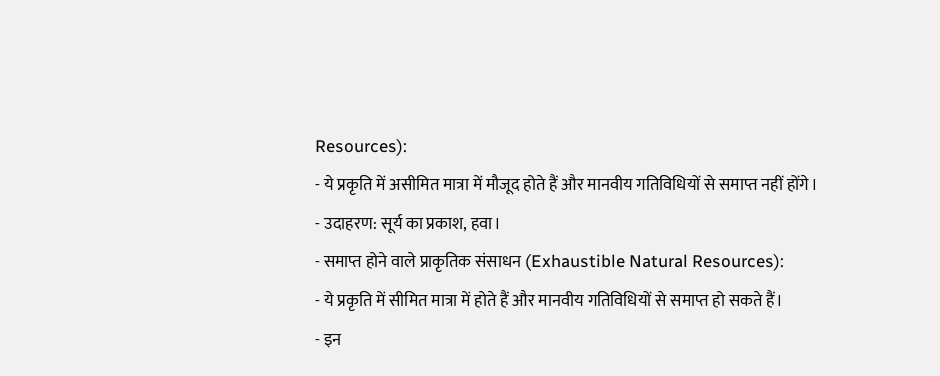Resources):
- ये प्रकृति में असीमित मात्रा में मौजूद होते हैं और मानवीय गतिविधियों से समाप्त नहीं होंगे।
- उदाहरण: सूर्य का प्रकाश, हवा।
- समाप्त होने वाले प्राकृतिक संसाधन (Exhaustible Natural Resources):
- ये प्रकृति में सीमित मात्रा में होते हैं और मानवीय गतिविधियों से समाप्त हो सकते हैं।
- इन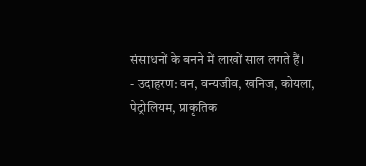संसाधनों के बनने में लाखों साल लगते हैं।
- उदाहरण: वन, वन्यजीव, खनिज, कोयला, पेट्रोलियम, प्राकृतिक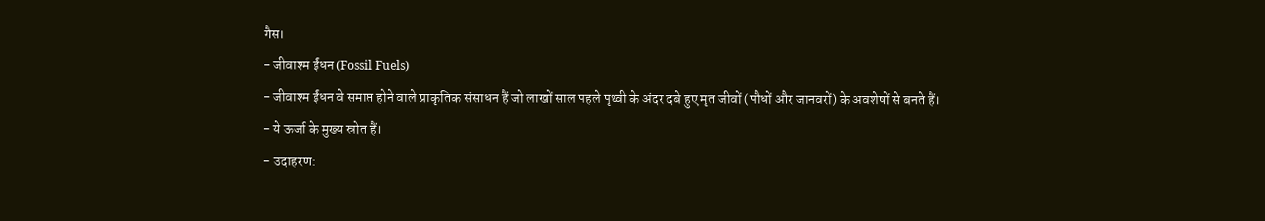गैस।
- जीवाश्म ईंधन (Fossil Fuels)
- जीवाश्म ईंधन वे समाप्त होने वाले प्राकृतिक संसाधन हैं जो लाखों साल पहले पृथ्वी के अंदर दबे हुए मृत जीवों (पौधों और जानवरों) के अवशेषों से बनते हैं।
- ये ऊर्जा के मुख्य स्रोत हैं।
- उदाहरण: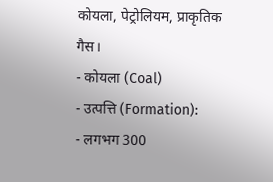कोयला, पेट्रोलियम, प्राकृतिक गैस।
- कोयला (Coal)
- उत्पत्ति (Formation):
- लगभग 300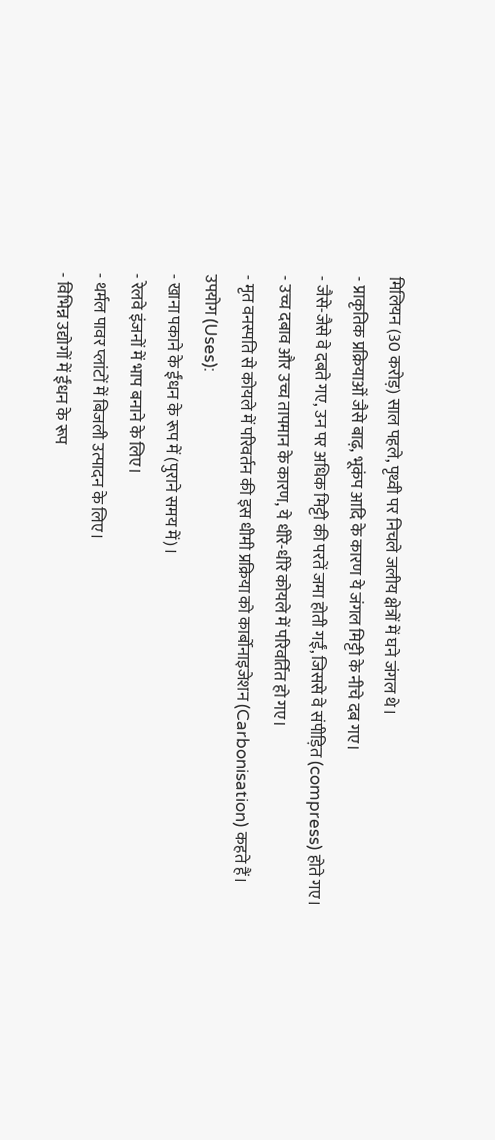मिलियन (30 करोड़) साल पहले, पृथ्वी पर निचले जलीय क्षेत्रों में घने जंगल थे।
- प्राकृतिक प्रक्रियाओं जैसे बाढ़, भूकंप आदि के कारण ये जंगल मिट्टी के नीचे दब गए।
- जैसे-जैसे वे दबते गए, उन पर अधिक मिट्टी की परतें जमा होती गईं, जिससे वे संपीड़ित (compress) होते गए।
- उच्च दबाव और उच्च तापमान के कारण, ये धीरे-धीरे कोयले में परिवर्तित हो गए।
- मृत वनस्पति से कोयले में परिवर्तन की इस धीमी प्रक्रिया को कार्बोनाइजेशन (Carbonisation) कहते हैं।
उपयोग (Uses):
- खाना पकाने के ईंधन के रूप में (पुराने समय में)।
- रेलवे इंजनों में भाप बनाने के लिए।
- थर्मल पावर प्लांटों में बिजली उत्पादन के लिए।
- विभिन्न उद्योगों में ईंधन के रूप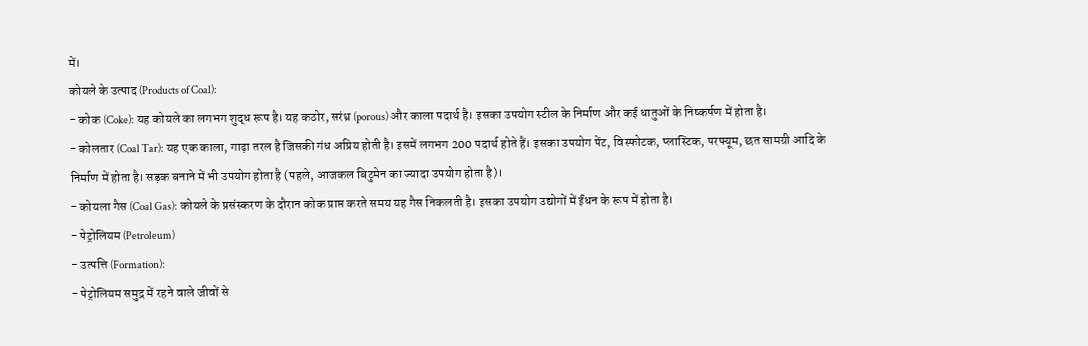में।
कोयले के उत्पाद (Products of Coal):
- कोक (Coke): यह कोयले का लगभग शुद्ध रूप है। यह कठोर, सरंध्र (porous) और काला पदार्थ है। इसका उपयोग स्टील के निर्माण और कई धातुओं के निष्कर्षण में होता है।
- कोलतार (Coal Tar): यह एक काला, गाढ़ा तरल है जिसकी गंध अप्रिय होती है। इसमें लगभग 200 पदार्थ होते हैं। इसका उपयोग पेंट, विस्फोटक, प्लास्टिक, परफ्यूम, छत सामग्री आदि के निर्माण में होता है। सड़क बनाने में भी उपयोग होता है (पहले, आजकल बिटुमेन का ज्यादा उपयोग होता है)।
- कोयला गैस (Coal Gas): कोयले के प्रसंस्करण के दौरान कोक प्राप्त करते समय यह गैस निकलती है। इसका उपयोग उद्योगों में ईंधन के रूप में होता है।
- पेट्रोलियम (Petroleum)
- उत्पत्ति (Formation):
- पेट्रोलियम समुद्र में रहने वाले जीवों से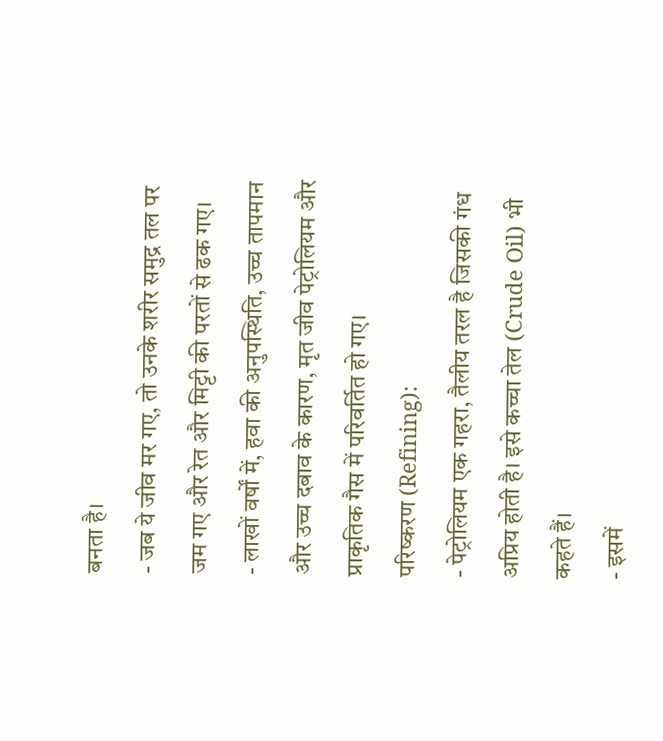बनता है।
- जब ये जीव मर गए, तो उनके शरीर समुद्र तल पर जम गए और रेत और मिट्टी की परतों से ढक गए।
- लाखों वर्षों में, हवा की अनुपस्थिति, उच्च तापमान और उच्च दबाव के कारण, मृत जीव पेट्रोलियम और प्राकृतिक गैस में परिवर्तित हो गए।
परिष्करण (Refining):
- पेट्रोलियम एक गहरा, तैलीय तरल है जिसकी गंध अप्रिय होती है। इसे कच्चा तेल (Crude Oil) भी कहते हैं।
- इसमें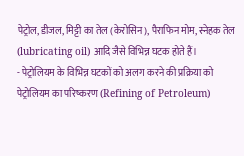पेट्रोल, डीजल, मिट्टी का तेल (केरोसिन), पैराफिन मोम, स्नेहक तेल (lubricating oil) आदि जैसे विभिन्न घटक होते हैं।
- पेट्रोलियम के विभिन्न घटकों को अलग करने की प्रक्रिया को पेट्रोलियम का परिष्करण (Refining of Petroleum)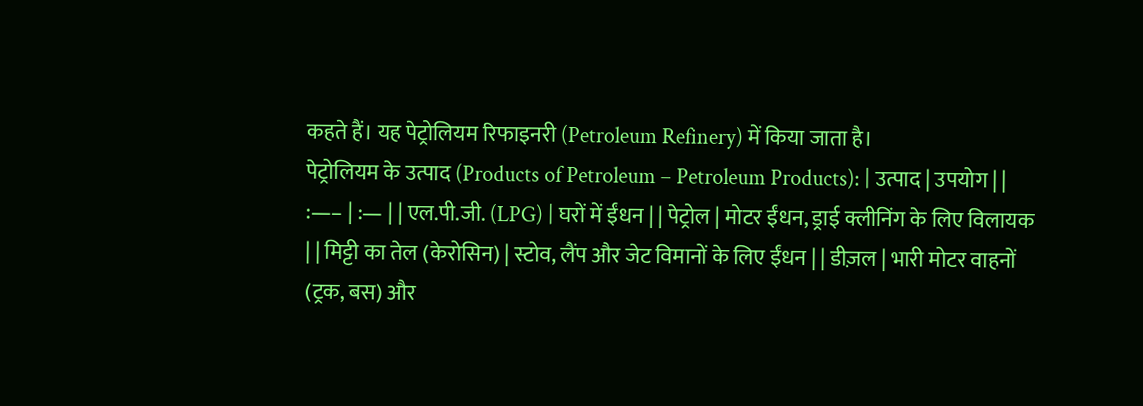कहते हैं। यह पेट्रोलियम रिफाइनरी (Petroleum Refinery) में किया जाता है।
पेट्रोलियम के उत्पाद (Products of Petroleum – Petroleum Products): | उत्पाद | उपयोग | | :—– | :— | | एल.पी.जी. (LPG) | घरों में ईंधन | | पेट्रोल | मोटर ईंधन, ड्राई क्लीनिंग के लिए विलायक | | मिट्टी का तेल (केरोसिन) | स्टोव, लैंप और जेट विमानों के लिए ईंधन | | डीज़ल | भारी मोटर वाहनों (ट्रक, बस) और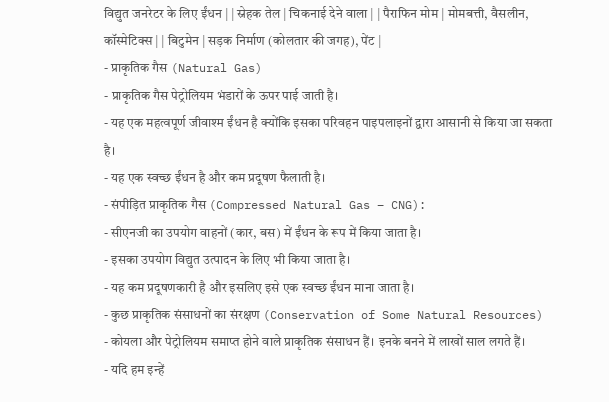विद्युत जनरेटर के लिए ईंधन | | स्नेहक तेल | चिकनाई देने वाला | | पैराफिन मोम | मोमबत्ती, वैसलीन, कॉस्मेटिक्स | | बिटुमेन | सड़क निर्माण (कोलतार की जगह), पेंट |
- प्राकृतिक गैस (Natural Gas)
- प्राकृतिक गैस पेट्रोलियम भंडारों के ऊपर पाई जाती है।
- यह एक महत्वपूर्ण जीवाश्म ईंधन है क्योंकि इसका परिवहन पाइपलाइनों द्वारा आसानी से किया जा सकता है।
- यह एक स्वच्छ ईंधन है और कम प्रदूषण फैलाती है।
- संपीड़ित प्राकृतिक गैस (Compressed Natural Gas – CNG):
- सीएनजी का उपयोग वाहनों (कार, बस) में ईंधन के रूप में किया जाता है।
- इसका उपयोग विद्युत उत्पादन के लिए भी किया जाता है।
- यह कम प्रदूषणकारी है और इसलिए इसे एक स्वच्छ ईंधन माना जाता है।
- कुछ प्राकृतिक संसाधनों का संरक्षण (Conservation of Some Natural Resources)
- कोयला और पेट्रोलियम समाप्त होने वाले प्राकृतिक संसाधन हैं। इनके बनने में लाखों साल लगते हैं।
- यदि हम इन्हें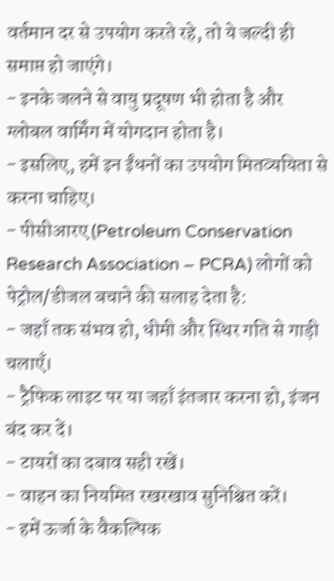वर्तमान दर से उपयोग करते रहे, तो ये जल्दी ही समाप्त हो जाएंगे।
- इनके जलने से वायु प्रदूषण भी होता है और ग्लोबल वार्मिंग में योगदान होता है।
- इसलिए, हमें इन ईंधनों का उपयोग मितव्ययिता से करना चाहिए।
- पीसीआरए (Petroleum Conservation Research Association – PCRA) लोगों को पेट्रोल/डीजल बचाने की सलाह देता है:
- जहाँ तक संभव हो, धीमी और स्थिर गति से गाड़ी चलाएँ।
- ट्रैफिक लाइट पर या जहाँ इंतजार करना हो, इंजन बंद कर दें।
- टायरों का दबाव सही रखें।
- वाहन का नियमित रखरखाव सुनिश्चित करें।
- हमें ऊर्जा के वैकल्पिक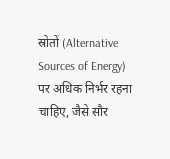स्रोतों (Alternative Sources of Energy) पर अधिक निर्भर रहना चाहिए, जैसे सौर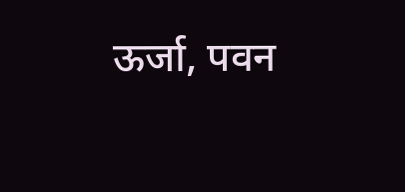ऊर्जा, पवन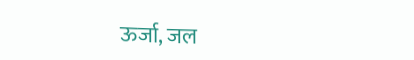ऊर्जा, जल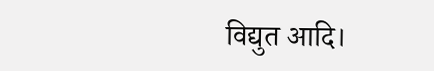विद्युत आदि।